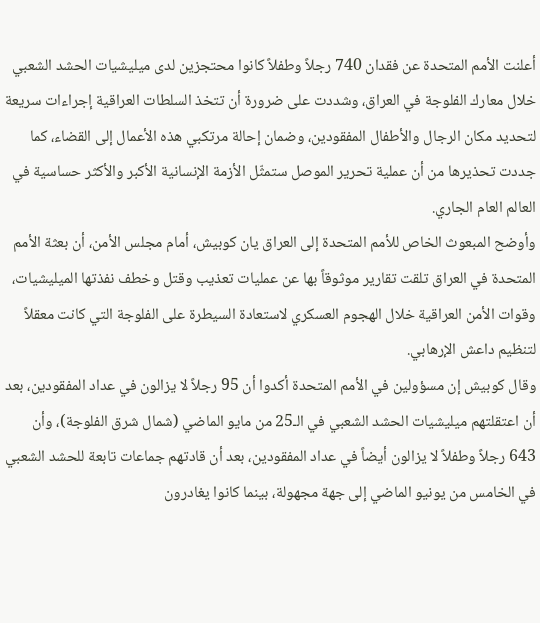أعلنت الأمم المتحدة عن فقدان 740 رجلاً وطفلاً كانوا محتجزين لدى ميليشيات الحشد الشعبي خلال معارك الفلوجة في العراق، وشددت على ضرورة أن تتخذ السلطات العراقية إجراءات سريعة لتحديد مكان الرجال والأطفال المفقودين، وضمان إحالة مرتكبي هذه الأعمال إلى القضاء، كما جددت تحذيرها من أن عملية تحرير الموصل ستمثّل الأزمة الإنسانية الأكبر والأكثر حساسية في العالم العام الجاري.
وأوضح المبعوث الخاص للأمم المتحدة إلى العراق يان كوبيش، أمام مجلس الأمن، أن بعثة الأمم المتحدة في العراق تلقت تقارير موثوقاً بها عن عمليات تعذيب وقتل وخطف نفذتها الميليشيات، وقوات الأمن العراقية خلال الهجوم العسكري لاستعادة السيطرة على الفلوجة التي كانت معقلاً لتنظيم داعش الإرهابي.
وقال كوبيش إن مسؤولين في الأمم المتحدة أكدوا أن 95 رجلاً لا يزالون في عداد المفقودين، بعد أن اعتقلتهم ميليشيات الحشد الشعبي في الـ25 من مايو الماضي (شمال شرق الفلوجة)، وأن 643 رجلاً وطفلاً لا يزالون أيضاً في عداد المفقودين، بعد أن قادتهم جماعات تابعة للحشد الشعبي في الخامس من يونيو الماضي إلى جهة مجهولة، بينما كانوا يغادرون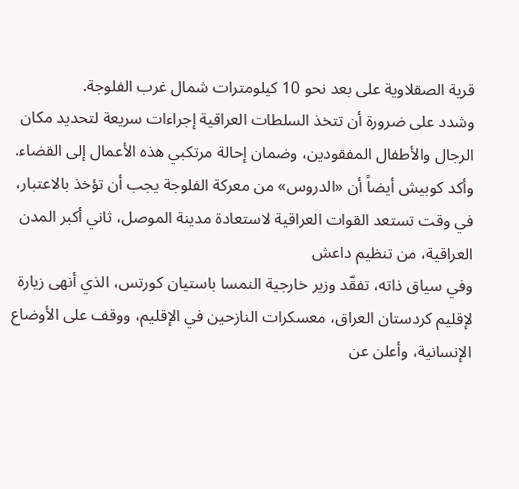قرية الصقلاوية على بعد نحو 10 كيلومترات شمال غرب الفلوجة.
وشدد على ضرورة أن تتخذ السلطات العراقية إجراءات سريعة لتحديد مكان الرجال والأطفال المفقودين، وضمان إحالة مرتكبي هذه الأعمال إلى القضاء.
وأكد كوبيش أيضاً أن «الدروس» من معركة الفلوجة يجب أن تؤخذ بالاعتبار، في وقت تستعد القوات العراقية لاستعادة مدينة الموصل، ثاني أكبر المدن العراقية، من تنظيم داعش
وفي سياق ذاته، تفقّد وزير خارجية النمسا باستيان كورتس، الذي أنهى زيارة لإقليم كردستان العراق، معسكرات النازحين في الإقليم، ووقف على الأوضاع الإنسانية، وأعلن عن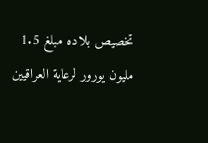تخصيص بلاده مبلغ 1.5 مليون يورور لرعاية العراقيين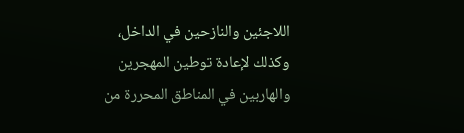اللاجئين والنازحين في الداخل، وكذلك لإعادة توطين المهجرين والهاربين في المناطق المحررة من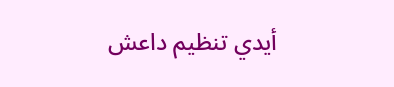أيدي تنظيم داعش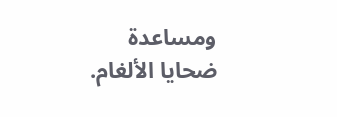ومساعدة ضحايا الألغام.